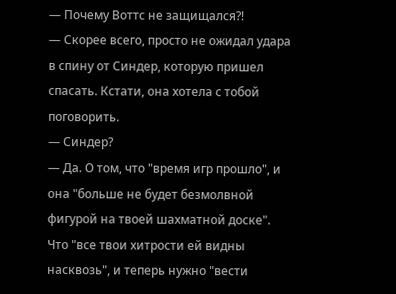— Почему Воттс не защищался?!
— Скорее всего, просто не ожидал удара в спину от Синдер, которую пришел спасать. Кстати, она хотела с тобой поговорить.
— Синдер?
— Да. О том, что "время игр прошло", и она "больше не будет безмолвной фигурой на твоей шахматной доске". Что "все твои хитрости ей видны насквозь", и теперь нужно "вести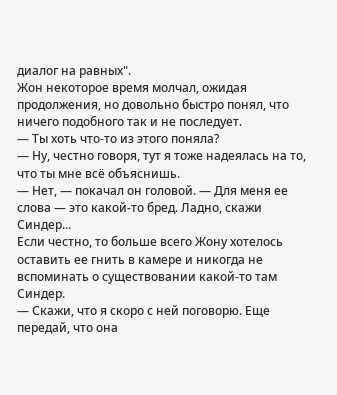диалог на равных".
Жон некоторое время молчал, ожидая продолжения, но довольно быстро понял, что ничего подобного так и не последует.
— Ты хоть что-то из этого поняла?
— Ну, честно говоря, тут я тоже надеялась на то, что ты мне всё объяснишь.
— Нет, — покачал он головой. — Для меня ее слова — это какой-то бред. Ладно, скажи Синдер...
Если честно, то больше всего Жону хотелось оставить ее гнить в камере и никогда не вспоминать о существовании какой-то там Синдер.
— Скажи, что я скоро с ней поговорю. Еще передай, что она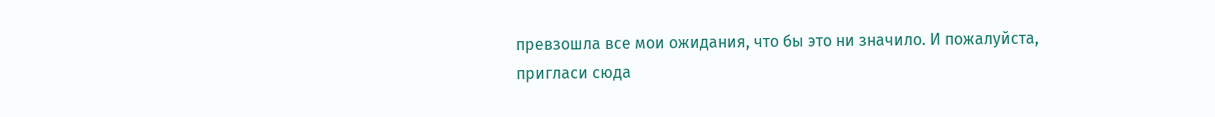превзошла все мои ожидания, что бы это ни значило. И пожалуйста, пригласи сюда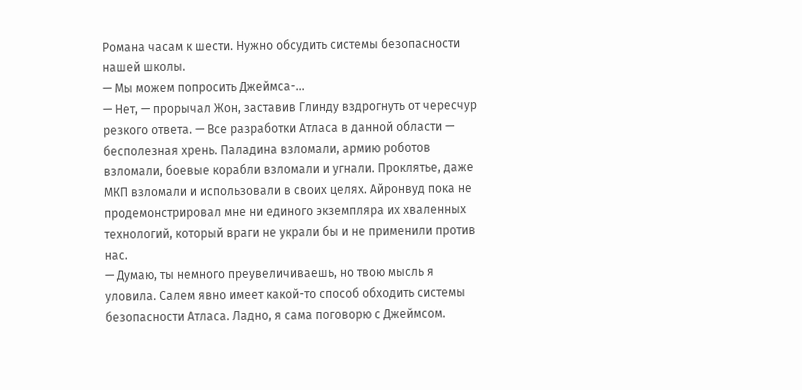Романа часам к шести. Нужно обсудить системы безопасности нашей школы.
— Мы можем попросить Джеймса-...
— Нет, — прорычал Жон, заставив Глинду вздрогнуть от чересчур резкого ответа. — Все разработки Атласа в данной области — бесполезная хрень. Паладина взломали, армию роботов взломали, боевые корабли взломали и угнали. Проклятье, даже МКП взломали и использовали в своих целях. Айронвуд пока не продемонстрировал мне ни единого экземпляра их хваленных технологий, который враги не украли бы и не применили против нас.
— Думаю, ты немного преувеличиваешь, но твою мысль я уловила. Салем явно имеет какой-то способ обходить системы безопасности Атласа. Ладно, я сама поговорю с Джеймсом.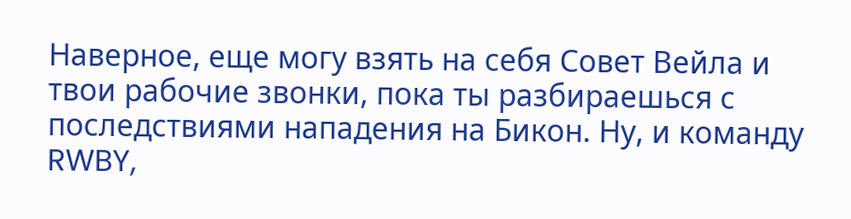Наверное, еще могу взять на себя Совет Вейла и твои рабочие звонки, пока ты разбираешься с последствиями нападения на Бикон. Ну, и команду RWBY,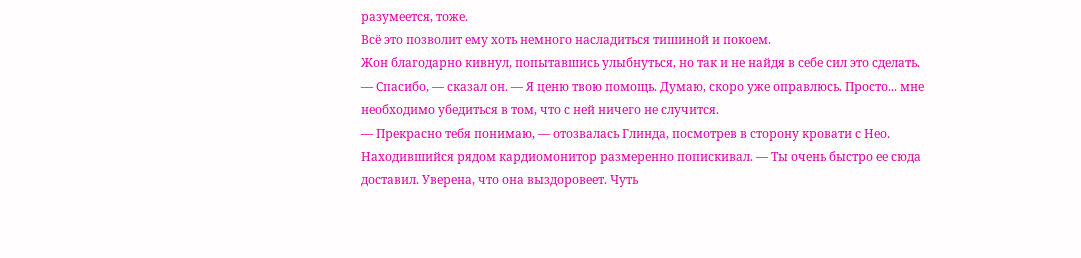разумеется, тоже.
Всё это позволит ему хоть немного насладиться тишиной и покоем.
Жон благодарно кивнул, попытавшись улыбнуться, но так и не найдя в себе сил это сделать.
— Спасибо, — сказал он. — Я ценю твою помощь. Думаю, скоро уже оправлюсь. Просто... мне необходимо убедиться в том, что с ней ничего не случится.
— Прекрасно тебя понимаю, — отозвалась Глинда, посмотрев в сторону кровати с Нео. Находившийся рядом кардиомонитор размеренно попискивал. — Ты очень быстро ее сюда доставил. Уверена, что она выздоровеет. Чуть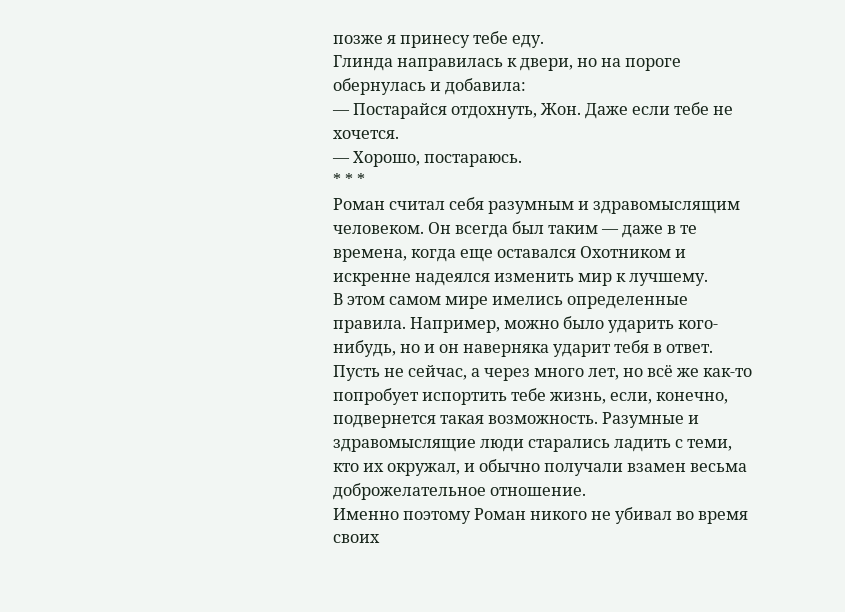позже я принесу тебе еду.
Глинда направилась к двери, но на пороге обернулась и добавила:
— Постарайся отдохнуть, Жон. Даже если тебе не хочется.
— Хорошо, постараюсь.
* * *
Роман считал себя разумным и здравомыслящим человеком. Он всегда был таким — даже в те времена, когда еще оставался Охотником и искренне надеялся изменить мир к лучшему.
В этом самом мире имелись определенные правила. Например, можно было ударить кого-нибудь, но и он наверняка ударит тебя в ответ. Пусть не сейчас, а через много лет, но всё же как-то попробует испортить тебе жизнь, если, конечно, подвернется такая возможность. Разумные и здравомыслящие люди старались ладить с теми, кто их окружал, и обычно получали взамен весьма доброжелательное отношение.
Именно поэтому Роман никого не убивал во время своих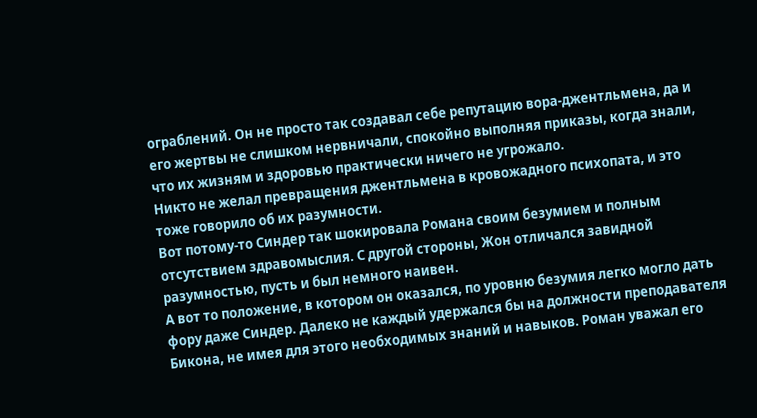ограблений. Он не просто так создавал себе репутацию вора-джентльмена, да и его жертвы не слишком нервничали, спокойно выполняя приказы, когда знали, что их жизням и здоровью практически ничего не угрожало.
Никто не желал превращения джентльмена в кровожадного психопата, и это тоже говорило об их разумности.
Вот потому-то Синдер так шокировала Романа своим безумием и полным отсутствием здравомыслия. С другой стороны, Жон отличался завидной разумностью, пусть и был немного наивен.
А вот то положение, в котором он оказался, по уровню безумия легко могло дать фору даже Синдер. Далеко не каждый удержался бы на должности преподавателя Бикона, не имея для этого необходимых знаний и навыков. Роман уважал его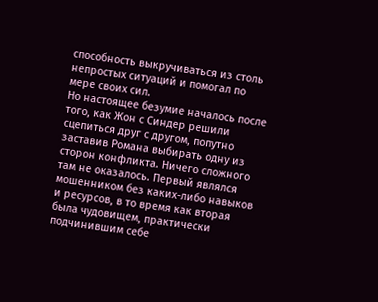способность выкручиваться из столь непростых ситуаций и помогал по мере своих сил.
Но настоящее безумие началось после того, как Жон с Синдер решили сцепиться друг с другом, попутно заставив Романа выбирать одну из сторон конфликта. Ничего сложного там не оказалось. Первый являлся мошенником без каких-либо навыков и ресурсов, в то время как вторая была чудовищем, практически подчинившим себе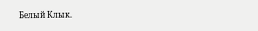Белый Клык.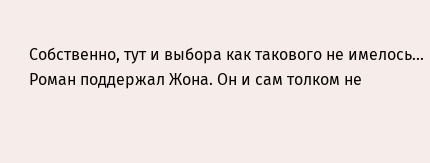Собственно, тут и выбора как такового не имелось...
Роман поддержал Жона. Он и сам толком не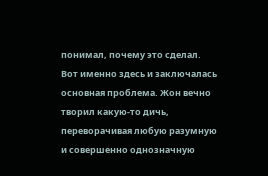понимал, почему это сделал.
Вот именно здесь и заключалась основная проблема. Жон вечно творил какую-то дичь, переворачивая любую разумную и совершенно однозначную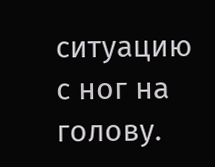ситуацию с ног на голову.